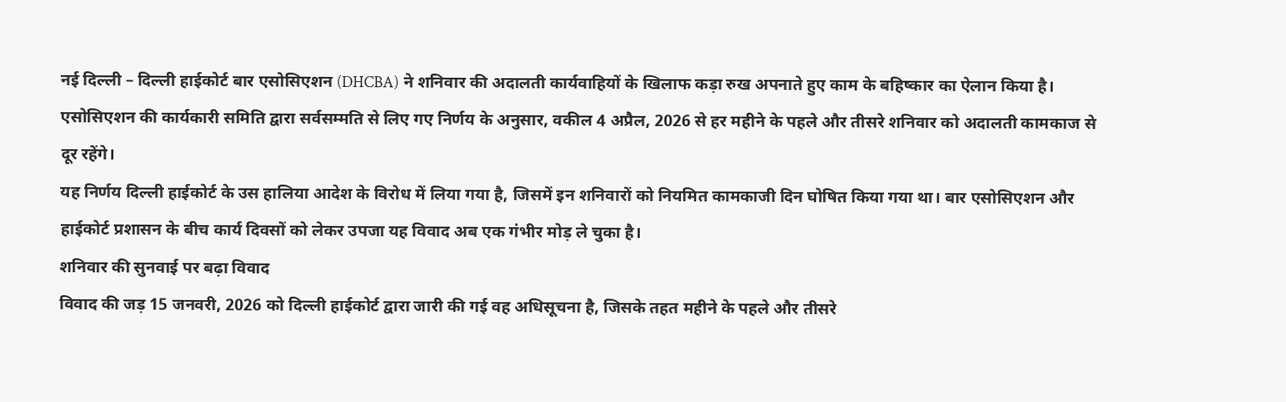नई दिल्ली – दिल्ली हाईकोर्ट बार एसोसिएशन (DHCBA) ने शनिवार की अदालती कार्यवाहियों के खिलाफ कड़ा रुख अपनाते हुए काम के बहिष्कार का ऐलान किया है। एसोसिएशन की कार्यकारी समिति द्वारा सर्वसम्मति से लिए गए निर्णय के अनुसार, वकील 4 अप्रैल, 2026 से हर महीने के पहले और तीसरे शनिवार को अदालती कामकाज से दूर रहेंगे।
यह निर्णय दिल्ली हाईकोर्ट के उस हालिया आदेश के विरोध में लिया गया है, जिसमें इन शनिवारों को नियमित कामकाजी दिन घोषित किया गया था। बार एसोसिएशन और हाईकोर्ट प्रशासन के बीच कार्य दिवसों को लेकर उपजा यह विवाद अब एक गंभीर मोड़ ले चुका है।
शनिवार की सुनवाई पर बढ़ा विवाद
विवाद की जड़ 15 जनवरी, 2026 को दिल्ली हाईकोर्ट द्वारा जारी की गई वह अधिसूचना है, जिसके तहत महीने के पहले और तीसरे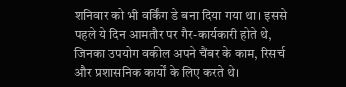शनिवार को भी वर्किंग डे बना दिया गया था। इससे पहले ये दिन आमतौर पर गैर-कार्यकारी होते थे, जिनका उपयोग वकील अपने चैंबर के काम, रिसर्च और प्रशासनिक कार्यों के लिए करते थे।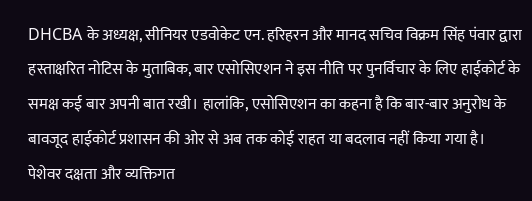DHCBA के अध्यक्ष, सीनियर एडवोकेट एन. हरिहरन और मानद सचिव विक्रम सिंह पंवार द्वारा हस्ताक्षरित नोटिस के मुताबिक, बार एसोसिएशन ने इस नीति पर पुनर्विचार के लिए हाईकोर्ट के समक्ष कई बार अपनी बात रखी। हालांकि, एसोसिएशन का कहना है कि बार-बार अनुरोध के बावजूद हाईकोर्ट प्रशासन की ओर से अब तक कोई राहत या बदलाव नहीं किया गया है।
पेशेवर दक्षता और व्यक्तिगत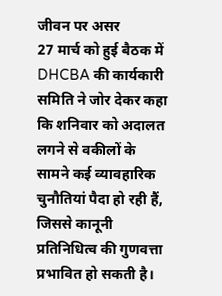जीवन पर असर
27 मार्च को हुई बैठक में DHCBA की कार्यकारी समिति ने जोर देकर कहा कि शनिवार को अदालत लगने से वकीलों के सामने कई व्यावहारिक चुनौतियां पैदा हो रही हैं, जिससे कानूनी प्रतिनिधित्व की गुणवत्ता प्रभावित हो सकती है।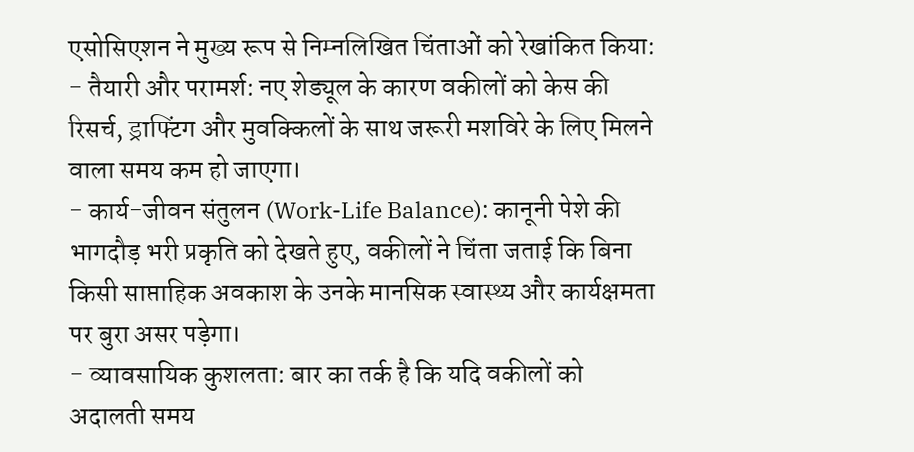एसोसिएशन ने मुख्य रूप से निम्नलिखित चिंताओं को रेखांकित किया:
- तैयारी और परामर्श: नए शेड्यूल के कारण वकीलों को केस की रिसर्च, ड्राफ्टिंग और मुवक्किलों के साथ जरूरी मशविरे के लिए मिलने वाला समय कम हो जाएगा।
- कार्य-जीवन संतुलन (Work-Life Balance): कानूनी पेशे की भागदौड़ भरी प्रकृति को देखते हुए, वकीलों ने चिंता जताई कि बिना किसी साप्ताहिक अवकाश के उनके मानसिक स्वास्थ्य और कार्यक्षमता पर बुरा असर पड़ेगा।
- व्यावसायिक कुशलता: बार का तर्क है कि यदि वकीलों को अदालती समय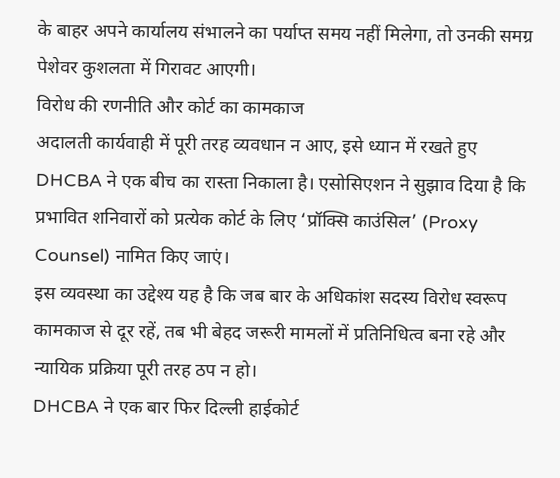के बाहर अपने कार्यालय संभालने का पर्याप्त समय नहीं मिलेगा, तो उनकी समग्र पेशेवर कुशलता में गिरावट आएगी।
विरोध की रणनीति और कोर्ट का कामकाज
अदालती कार्यवाही में पूरी तरह व्यवधान न आए, इसे ध्यान में रखते हुए DHCBA ने एक बीच का रास्ता निकाला है। एसोसिएशन ने सुझाव दिया है कि प्रभावित शनिवारों को प्रत्येक कोर्ट के लिए ‘प्रॉक्सि काउंसिल’ (Proxy Counsel) नामित किए जाएं।
इस व्यवस्था का उद्देश्य यह है कि जब बार के अधिकांश सदस्य विरोध स्वरूप कामकाज से दूर रहें, तब भी बेहद जरूरी मामलों में प्रतिनिधित्व बना रहे और न्यायिक प्रक्रिया पूरी तरह ठप न हो।
DHCBA ने एक बार फिर दिल्ली हाईकोर्ट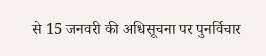से 15 जनवरी की अधिसूचना पर पुनर्विचार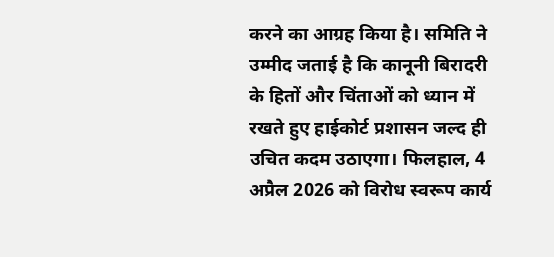करने का आग्रह किया है। समिति ने उम्मीद जताई है कि कानूनी बिरादरी के हितों और चिंताओं को ध्यान में रखते हुए हाईकोर्ट प्रशासन जल्द ही उचित कदम उठाएगा। फिलहाल, 4 अप्रैल 2026 को विरोध स्वरूप कार्य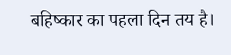बहिष्कार का पहला दिन तय है।